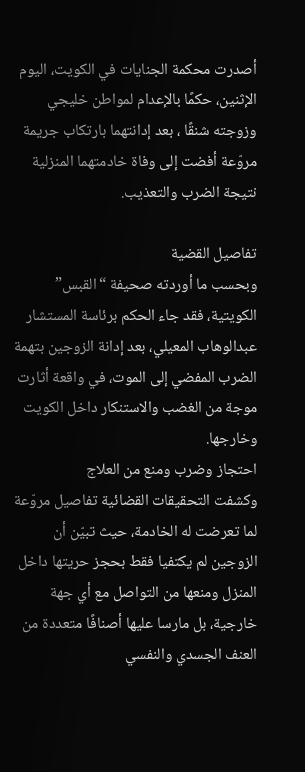أصدرت محكمة الجنايات في الكويت، اليوم الإثنين، حكمًا بالإعدام لمواطن خليجي وزوجته شنقًا ، بعد إدانتهما بارتكاب جريمة مروّعة أفضت إلى وفاة خادمتهما المنزلية نتيجة الضرب والتعذيب.

تفاصيل القضية
وبحسب ما أوردته صحيفة “القبس” الكويتية، فقد جاء الحكم برئاسة المستشار عبدالوهاب المعيلي، بعد إدانة الزوجين بتهمة الضرب المفضي إلى الموت، في واقعة أثارت موجة من الغضب والاستنكار داخل الكويت وخارجها.
احتجاز وضرب ومنع من العلاج
وكشفت التحقيقات القضائية تفاصيل مروّعة لما تعرضت له الخادمة، حيث تبيّن أن الزوجين لم يكتفيا فقط بحجز حريتها داخل المنزل ومنعها من التواصل مع أي جهة خارجية، بل مارسا عليها أصنافًا متعددة من العنف الجسدي والنفسي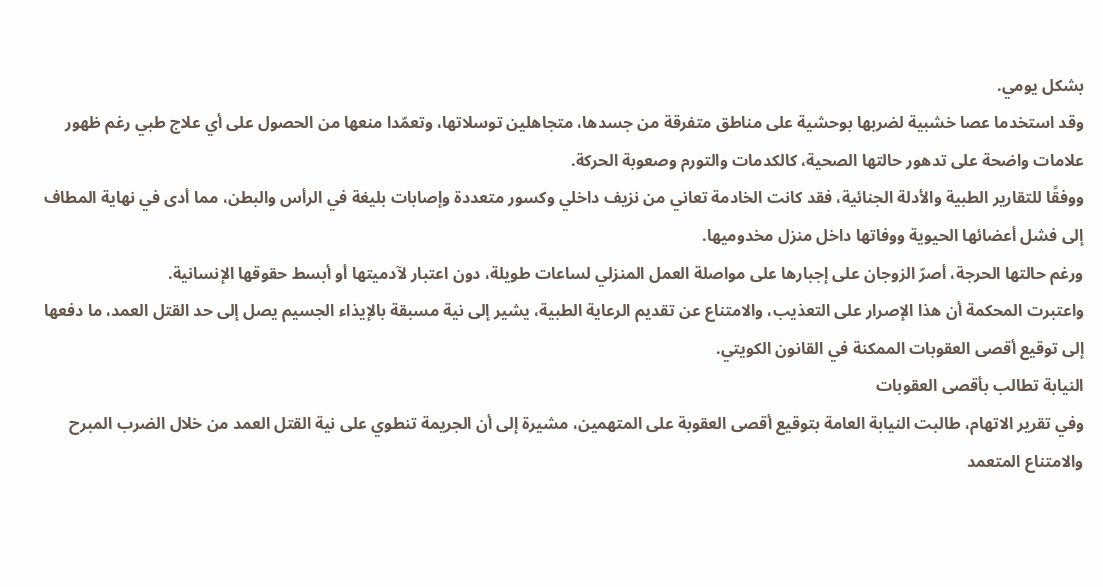بشكل يومي.
وقد استخدما عصا خشبية لضربها بوحشية على مناطق متفرقة من جسدها، متجاهلين توسلاتها، وتعمّدا منعها من الحصول على أي علاج طبي رغم ظهور علامات واضحة على تدهور حالتها الصحية، كالكدمات والتورم وصعوبة الحركة.
ووفقًا للتقارير الطبية والأدلة الجنائية، فقد كانت الخادمة تعاني من نزيف داخلي وكسور متعددة وإصابات بليغة في الرأس والبطن، مما أدى في نهاية المطاف إلى فشل أعضائها الحيوية ووفاتها داخل منزل مخدوميها.
ورغم حالتها الحرجة، أصرّ الزوجان على إجبارها على مواصلة العمل المنزلي لساعات طويلة، دون اعتبار لآدميتها أو أبسط حقوقها الإنسانية.
واعتبرت المحكمة أن هذا الإصرار على التعذيب، والامتناع عن تقديم الرعاية الطبية، يشير إلى نية مسبقة بالإيذاء الجسيم يصل إلى حد القتل العمد، ما دفعها إلى توقيع أقصى العقوبات الممكنة في القانون الكويتي.
النيابة تطالب بأقصى العقوبات
وفي تقرير الاتهام، طالبت النيابة العامة بتوقيع أقصى العقوبة على المتهمين، مشيرة إلى أن الجريمة تنطوي على نية القتل العمد من خلال الضرب المبرح والامتناع المتعمد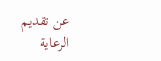عن تقديم الرعاية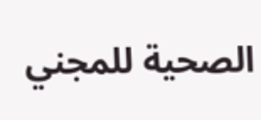الصحية للمجني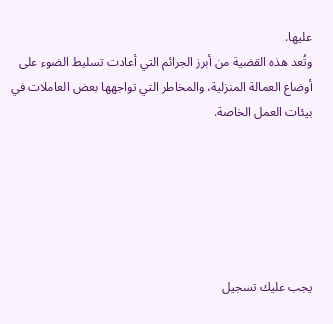عليها.
وتُعد هذه القضية من أبرز الجرائم التي أعادت تسليط الضوء على أوضاع العمالة المنزلية، والمخاطر التي تواجهها بعض العاملات في بيئات العمل الخاصة.






يجب عليك تسجيل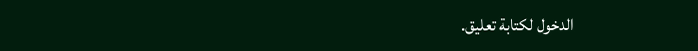الدخول لكتابة تعليق.